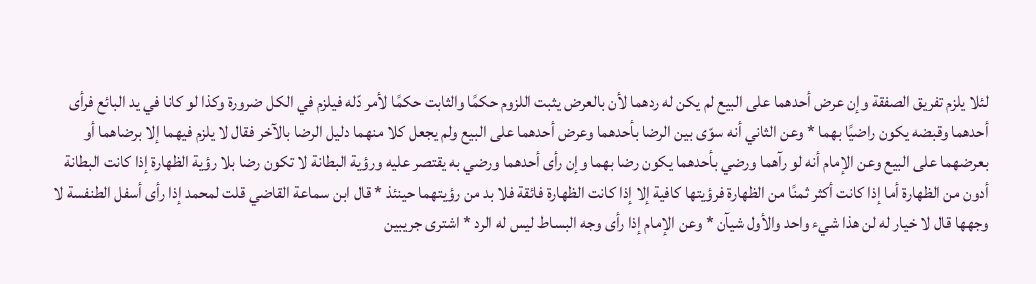لئلا يلزم تفريق الصفقة وإن عرض أحدهما على البيع لم يكن له ردهما لأن بالعرض يثبت اللزوم حكمًا والثابت حكمًا لأمر دّله فيلزم في الكل ضرورة وكذا لو كانا في يد البائع فرأى أحدهما وقبضه يكون راضيًا بهما * وعن الثاني أنه سوّى بين الرضا بأحدهما وعرض أحدهما على البيع ولم يجعل كلا منهما دليل الرضا بالآخر فقال لا يلزم فيهما إلا برضاهما أو بعرضهما على البيع وعن الإمام أنه لو رآهما ورضي بأحدهما يكون رضا بهما وإن رأى أحدهما ورضي به يقتصر عليه ورؤية البطانة لا تكون رضا بلا رؤية الظهارة إذا كانت البطانة أدون من الظهارة أما إذا كانت أكثر ثمنًا من الظهارة فرؤيتها كافية إلا إذا كانت الظهارة فائقة فلا بد من رؤيتهما حينئذ * قال ابن سماعة القاضي قلت لمحمد إذا رأى أسفل الطنفسة لا وجهها قال لا خيار له لن هذا شيء واحد والأول شيآن * وعن الإمام إذا رأى وجه البساط ليس له الرد * اشترى جريبين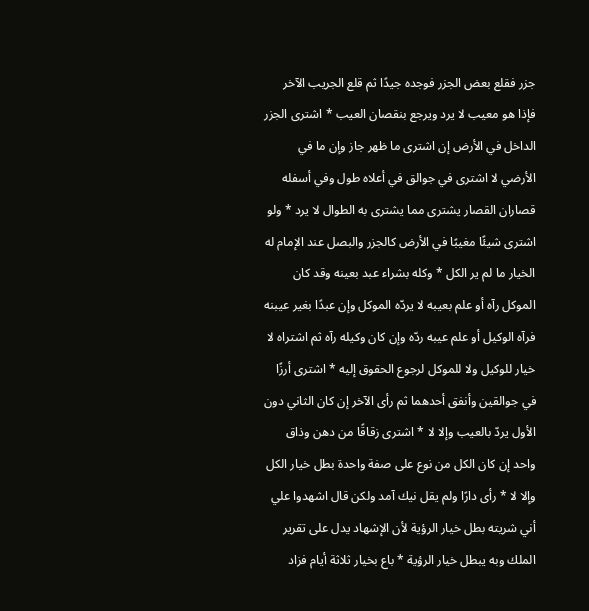جزر فقلع بعض الجزر فوجده جيدًا ثم قلع الجريب الآخر فإذا هو معيب لا يرد ويرجع بنقصان العيب * اشترى الجزر الداخل في الأرض إن اشترى ما ظهر جاز وإن ما في الأرضي لا اشترى في جوالق في أعلاه طول وفي أسفله قصاران القصار يشترى مما يشترى به الطوال لا يرد * ولو اشترى شيئًا مغيبًا في الأرض كالجزر والبصل عند الإمام له الخيار ما لم ير الكل * وكله بشراء عبد بعينه وقد كان الموكل رآه أو علم بعيبه لا يردّه الموكل وإن عبدًا بغير عيبنه فرآه الوكيل أو علم عيبه ردّه وإن كان وكيله رآه ثم اشتراه لا خيار للوكيل ولا للموكل لرجوع الحقوق إليه * اشترى أرزًا في جوالقين وأنفق أحدهما ثم رأى الآخر إن كان الثاني دون الأول يردّ بالعيب وإلا لا * اشترى زقاقًا من دهن وذاق واحد إن كان الكل من نوع على صفة واحدة بطل خيار الكل وإلا لا * رأى دارًا ولم يقل نيك آمد ولكن قال اشهدوا علي أني شريته بطل خيار الرؤية لأن الإشهاد يدل على تقرير الملك وبه يبطل خيار الرؤية * باع بخيار ثلاثة أيام فزاد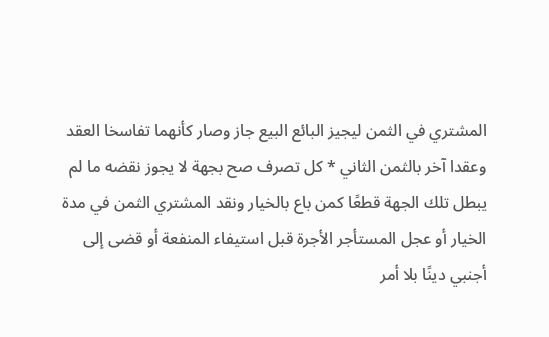المشتري في الثمن ليجيز البائع البيع جاز وصار كأنهما تفاسخا العقد وعقدا آخر بالثمن الثاني * كل تصرف صح بجهة لا يجوز نقضه ما لم يبطل تلك الجهة قطعًا كمن باع بالخيار ونقد المشتري الثمن في مدة الخيار أو عجل المستأجر الأجرة قبل استيفاء المنفعة أو قضى إلى أجنبي دينًا بلا أمر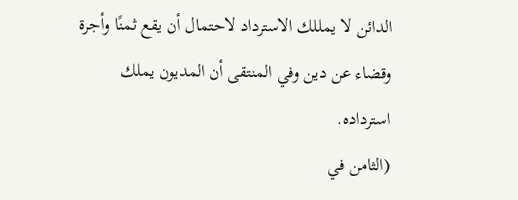الدائن لا يمللك الاسترداد لاحتمال أن يقع ثمنًا وأجرة وقضاء عن دين وفي المنتقى أن المديون يملك استرداده.
(الثامن في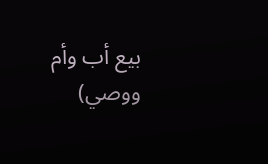بيع أب وأم ووصي)